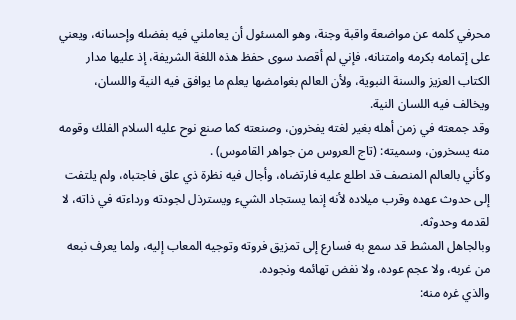محرفي كلمه عن مواضعة واقبة وجنة، وهو المسئول أن يعاملني فيه بفضله وإحسانه، ويعني على إتمامه بكرمه وامتنانه، فإني لم أقصد سوى حفظ هذه اللغة الشريفة، إذ عليها مدار الكتاب العزيز والسنة النبوية، ولأن العالم بغوامضها يعلم ما يوافق فيه النية واللسان، ويخالف فيه اللسان النية.
وقد جمعته في زمن أهله بغير لغته يفخرون، وصنعته كما صنع نوح عليه السلام الفلك وقومه منه يسخرون، وسميته: (تاج العروس من جواهر القاموس) .
وكأني بالعالم المنصف قد اطلع عليه فارتضاه، وأجال فيه نظرة ذي علق فاجتباه، ولم يلتفت إلى حدوث عهده وقرب ميلاده لأنه إنما يستجاد الشيء ويسترذل لجودته ورداءته في ذاته، لا لقدمه وحدوثه.
وبالجاهل المشط قد سمع به فسارع إلى تمزيق فروته وتوجيه المعاب إليه، ولما يعرف نبعه من غربه، ولا عجم عوده، ولا نفض تهائمه ونجوده.
والذي غره منه: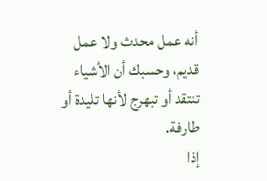أنه عمل محدث ولا عمل قديم، وحسبك أن الأشياء تنتقد أو تبهرج لأنها تليدة أو طارفة.
إذا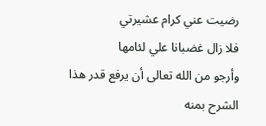رضيت عني كرام عشيرتي
فلا زال غضبانا علي لئامها
وأرجو من الله تعالى أن يرفع قدر هذا الشرح بمنه